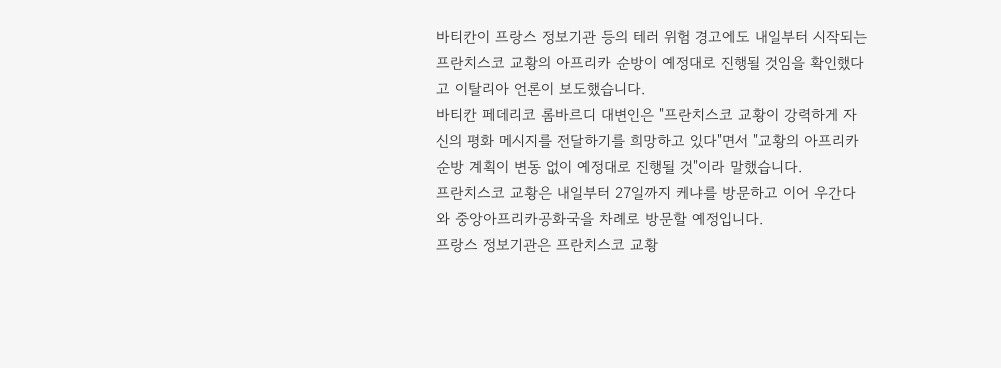바티칸이 프랑스 정보기관 등의 테러 위험 경고에도 내일부터 시작되는 프란치스코 교황의 아프리카 순방이 예정대로 진행될 것임을 확인했다고 이탈리아 언론이 보도했습니다.
바티칸 페데리코 롬바르디 대변인은 "프란치스코 교황이 강력하게 자신의 평화 메시지를 전달하기를 희망하고 있다"면서 "교황의 아프리카 순방 계획이 변동 없이 예정대로 진행될 것"이라 말했습니다.
프란치스코 교황은 내일부터 27일까지 케냐를 방문하고 이어 우간다와 중앙아프리카공화국을 차례로 방문할 예정입니다.
프랑스 정보기관은 프란치스코 교황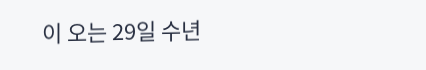이 오는 29일 수년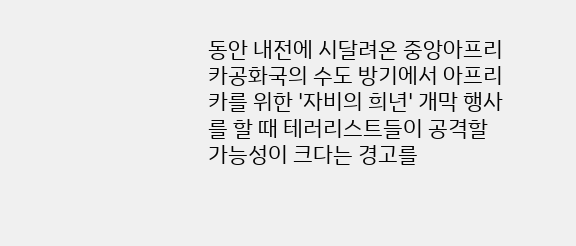동안 내전에 시달려온 중앙아프리카공화국의 수도 방기에서 아프리카를 위한 '자비의 희년' 개막 행사를 할 때 테러리스트들이 공격할 가능성이 크다는 경고를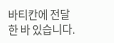바티칸에 전달한 바 있습니다.